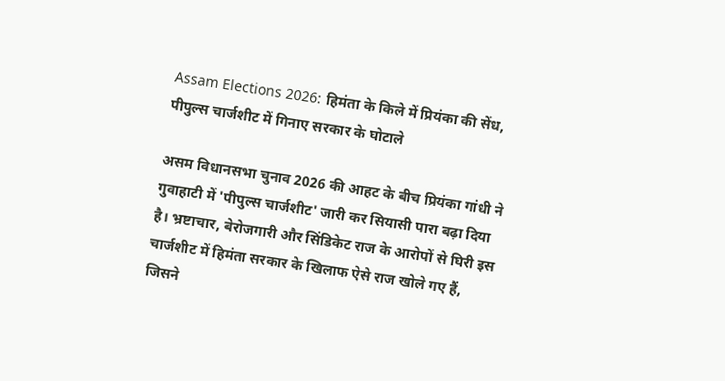Assam Elections 2026: हिमंता के किले में प्रियंका की सेंध, पीपुल्स चार्जशीट में गिनाए सरकार के घोटाले

असम विधानसभा चुनाव 2026 की आहट के बीच प्रियंका गांधी ने गुवाहाटी में 'पीपुल्स चार्जशीट' जारी कर सियासी पारा बढ़ा दिया है। भ्रष्टाचार, बेरोजगारी और सिंडिकेट राज के आरोपों से घिरी इस चार्जशीट में हिमंता सरकार के खिलाफ ऐसे राज खोले गए हैं, जिसने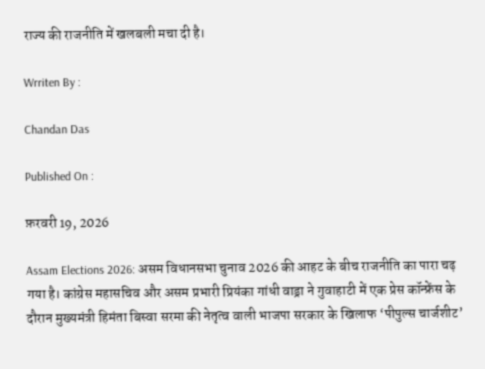राज्य की राजनीति में खलबली मचा दी है।

Wrriten By :

Chandan Das

Published On :

फ़रवरी 19, 2026

Assam Elections 2026: असम विधानसभा चुनाव 2026 की आहट के बीच राजनीति का पारा चढ़ गया है। कांग्रेस महासचिव और असम प्रभारी प्रियंका गांधी वाड्रा ने गुवाहाटी में एक प्रेस कॉन्फ्रेंस के दौरान मुख्यमंत्री हिमंता बिस्वा सरमा की नेतृत्व वाली भाजपा सरकार के खिलाफ ‘पीपुल्स चार्जशीट’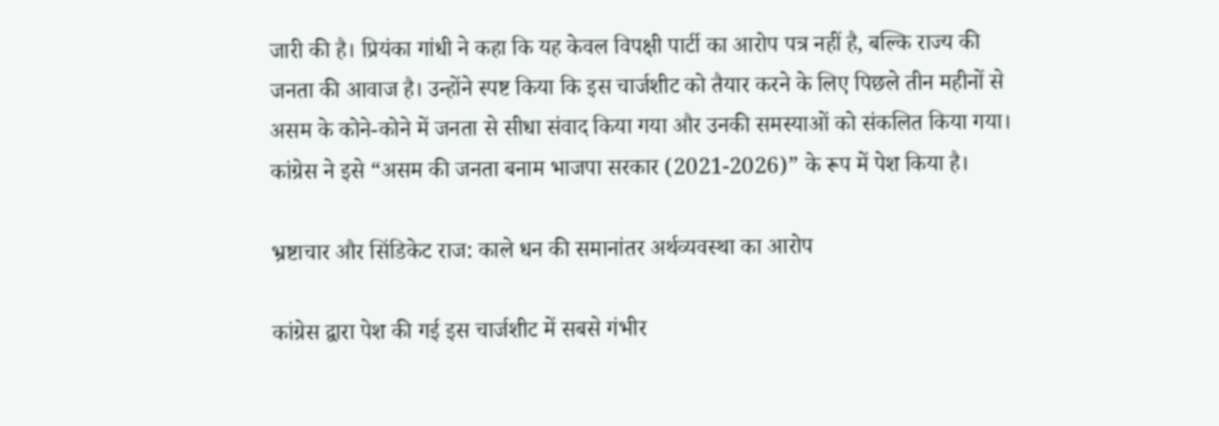जारी की है। प्रियंका गांधी ने कहा कि यह केवल विपक्षी पार्टी का आरोप पत्र नहीं है, बल्कि राज्य की जनता की आवाज है। उन्होंने स्पष्ट किया कि इस चार्जशीट को तैयार करने के लिए पिछले तीन महीनों से असम के कोने-कोने में जनता से सीधा संवाद किया गया और उनकी समस्याओं को संकलित किया गया। कांग्रेस ने इसे “असम की जनता बनाम भाजपा सरकार (2021-2026)” के रूप में पेश किया है।

भ्रष्टाचार और सिंडिकेट राज: काले धन की समानांतर अर्थव्यवस्था का आरोप

कांग्रेस द्वारा पेश की गई इस चार्जशीट में सबसे गंभीर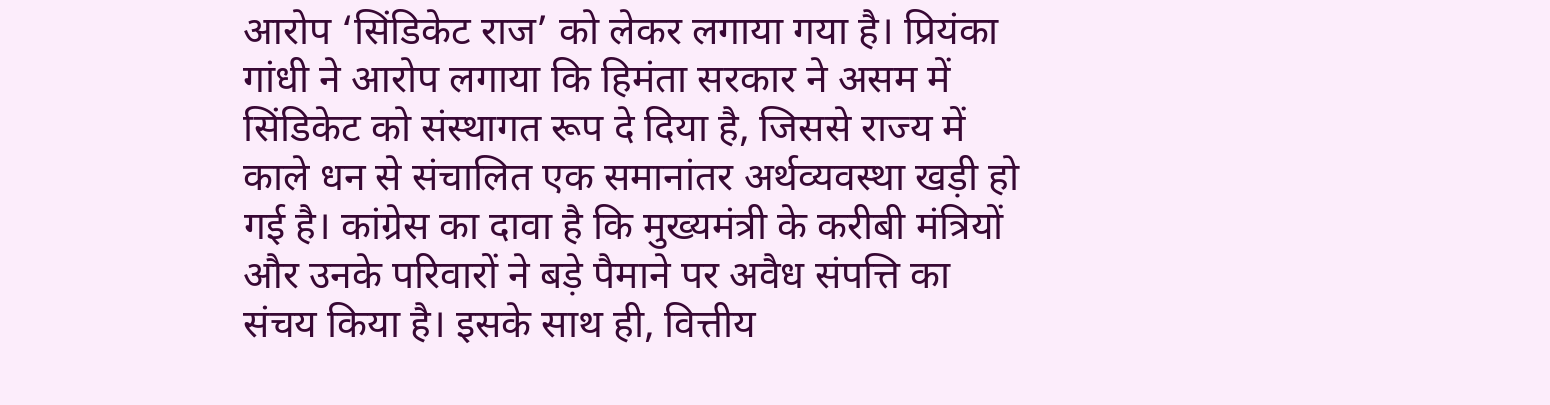आरोप ‘सिंडिकेट राज’ को लेकर लगाया गया है। प्रियंका गांधी ने आरोप लगाया कि हिमंता सरकार ने असम में सिंडिकेट को संस्थागत रूप दे दिया है, जिससे राज्य में काले धन से संचालित एक समानांतर अर्थव्यवस्था खड़ी हो गई है। कांग्रेस का दावा है कि मुख्यमंत्री के करीबी मंत्रियों और उनके परिवारों ने बड़े पैमाने पर अवैध संपत्ति का संचय किया है। इसके साथ ही, वित्तीय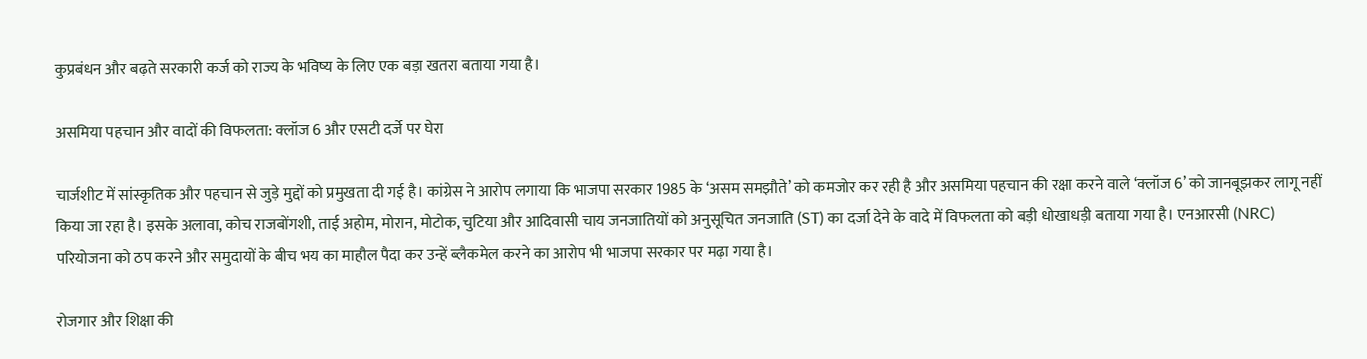कुप्रबंधन और बढ़ते सरकारी कर्ज को राज्य के भविष्य के लिए एक बड़ा खतरा बताया गया है।

असमिया पहचान और वादों की विफलता: क्लॉज 6 और एसटी दर्जे पर घेरा

चार्जशीट में सांस्कृतिक और पहचान से जुड़े मुद्दों को प्रमुखता दी गई है। कांग्रेस ने आरोप लगाया कि भाजपा सरकार 1985 के ‘असम समझौते’ को कमजोर कर रही है और असमिया पहचान की रक्षा करने वाले ‘क्लॉज 6’ को जानबूझकर लागू नहीं किया जा रहा है। इसके अलावा, कोच राजबोंगशी, ताई अहोम, मोरान, मोटोक, चुटिया और आदिवासी चाय जनजातियों को अनुसूचित जनजाति (ST) का दर्जा देने के वादे में विफलता को बड़ी धोखाधड़ी बताया गया है। एनआरसी (NRC) परियोजना को ठप करने और समुदायों के बीच भय का माहौल पैदा कर उन्हें ब्लैकमेल करने का आरोप भी भाजपा सरकार पर मढ़ा गया है।

रोजगार और शिक्षा की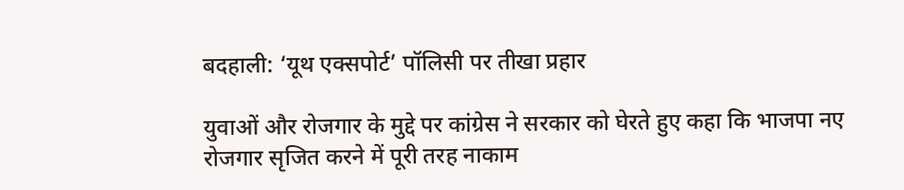बदहाली: ‘यूथ एक्सपोर्ट’ पॉलिसी पर तीखा प्रहार

युवाओं और रोजगार के मुद्दे पर कांग्रेस ने सरकार को घेरते हुए कहा कि भाजपा नए रोजगार सृजित करने में पूरी तरह नाकाम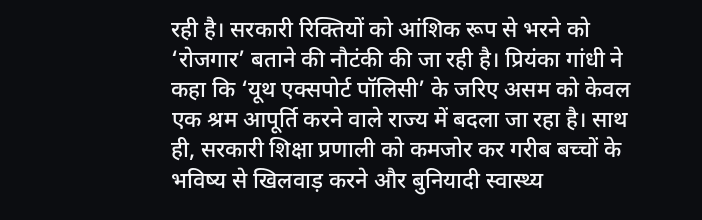रही है। सरकारी रिक्तियों को आंशिक रूप से भरने को ‘रोजगार’ बताने की नौटंकी की जा रही है। प्रियंका गांधी ने कहा कि ‘यूथ एक्सपोर्ट पॉलिसी’ के जरिए असम को केवल एक श्रम आपूर्ति करने वाले राज्य में बदला जा रहा है। साथ ही, सरकारी शिक्षा प्रणाली को कमजोर कर गरीब बच्चों के भविष्य से खिलवाड़ करने और बुनियादी स्वास्थ्य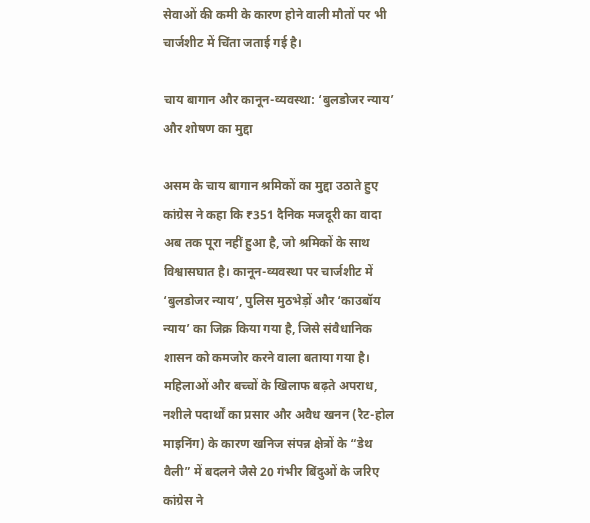सेवाओं की कमी के कारण होने वाली मौतों पर भी चार्जशीट में चिंता जताई गई है।

चाय बागान और कानून-व्यवस्था: ‘बुलडोजर न्याय’ और शोषण का मुद्दा

असम के चाय बागान श्रमिकों का मुद्दा उठाते हुए कांग्रेस ने कहा कि ₹351 दैनिक मजदूरी का वादा अब तक पूरा नहीं हुआ है, जो श्रमिकों के साथ विश्वासघात है। कानून-व्यवस्था पर चार्जशीट में ‘बुलडोजर न्याय’, पुलिस मुठभेड़ों और ‘काउबॉय न्याय’ का जिक्र किया गया है, जिसे संवैधानिक शासन को कमजोर करने वाला बताया गया है। महिलाओं और बच्चों के खिलाफ बढ़ते अपराध, नशीले पदार्थों का प्रसार और अवैध खनन (रैट-होल माइनिंग) के कारण खनिज संपन्न क्षेत्रों के “डेथ वैली” में बदलने जैसे 20 गंभीर बिंदुओं के जरिए कांग्रेस ने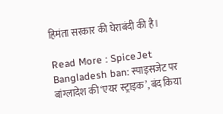हिमंता सरकार की घेराबंदी की है।

Read More : SpiceJet Bangladesh ban: स्पाइसजेट पर बांग्लादेश की ‘एयर स्ट्राइक’, बंद किया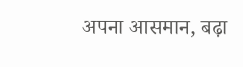अपना आसमान, बढ़ा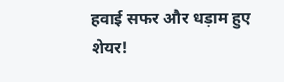हवाई सफर और धड़ाम हुए शेयर!